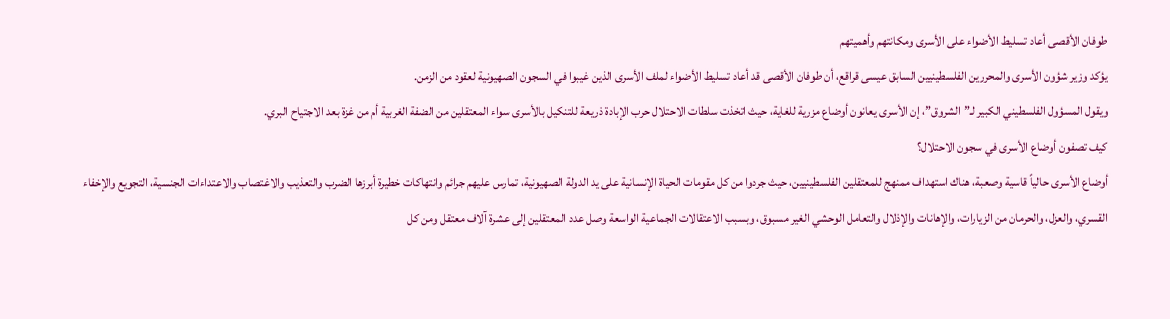طوفان الأقصى أعاد تسليط الأضواء على الأسرى ومكانتهم وأهميتهم
يؤكد وزير شؤون الأسرى والمحررين الفلسطينيين السابق عيسى قراقع، أن طوفان الأقصى قد أعاد تسليط الأضواء لملف الأسرى الذين غيبوا في السجون الصهيونية لعقود من الزمن.
ويقول المسؤول الفلسطيني الكبير لـ”الشروق”، إن الأسرى يعانون أوضاع مزرية للغاية، حيث اتخذت سلطات الاحتلال حرب الإبادة ذريعة للتنكيل بالأسرى سواء المعتقلين من الضفة الغربية أم من غزة بعد الاجتياح البري.
كيف تصفون أوضاع الأسرى في سجون الاحتلال؟
أوضاع الأسرى حالياً قاسية وصعبة، هناك استهداف ممنهج للمعتقلين الفلسطينيين، حيث جردوا من كل مقومات الحياة الإنسانية على يد الدولة الصهيونية، تمارس عليهم جرائم وانتهاكات خطيرة أبرزها الضرب والتعذيب والاغتصاب والاعتداءات الجنسية، التجويع والإخفاء القسري، والعزل، والحرمان من الزيارات، والإهانات والإذلال والتعامل الوحشي الغير مسبوق، وبسبب الاعتقالات الجماعية الواسعة وصل عدد المعتقلين إلى عشرة آلاف معتقل ومن كل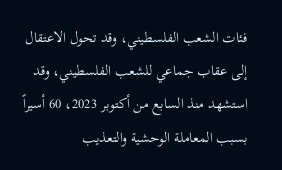فئات الشعب الفلسطيني، وقد تحول الاعتقال إلى عقاب جماعي للشعب الفلسطيني، وقد استشهد منذ السابع من أكتوبر 2023، 60 أسيراً بسبب المعاملة الوحشية والتعذيب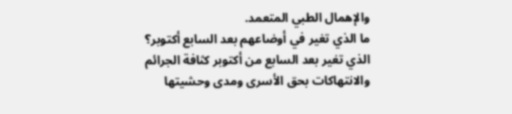والإهمال الطبي المتعمد.
ما الذي تغير في أوضاعهم بعد السابع أكتوبر؟
الذي تغير بعد السابع من أكتوبر كثافة الجرائم والانتهاكات بحق الأسرى ومدى وحشيتها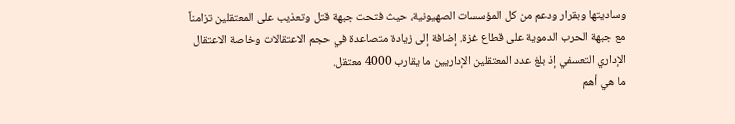وساديتها وبقرار ودعم من كل المؤسسات الصهيونية، حيث فتحت جبهة قتل وتعذيب على المعتقلين تزامناً مع جبهة الحرب الدموية على قطاع غزة. إضافة إلى زيادة متصاعدة في حجم الاعتقالات وخاصة الاعتقال الإداري التعسفي إذ بلغ عدد المعتقلين الإداريين ما يقارب 4000 معتقل.
ما هي أهم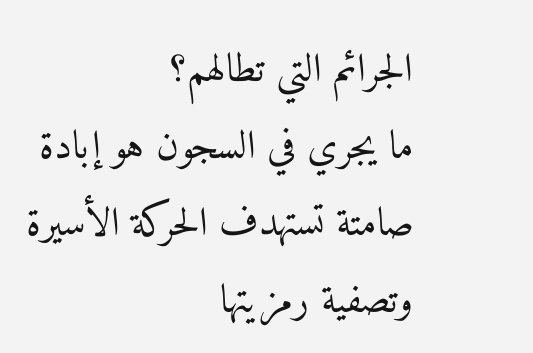الجرائم التي تطالهم؟
ما يجري في السجون هو إبادة صامتة تستهدف الحركة الأسيرة وتصفية رمزيتها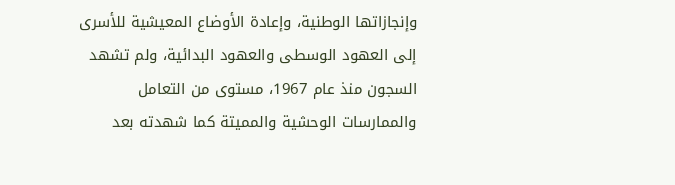وإنجازاتها الوطنية، وإعادة الأوضاع المعيشية للأسرى إلى العهود الوسطى والعهود البدائية، ولم تشهد السجون منذ عام 1967، مستوى من التعامل والممارسات الوحشية والمميتة كما شهدته بعد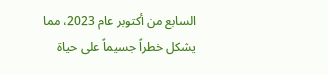السابع من أكتوبر عام 2023، مما يشكل خطراً جسيماً على حياة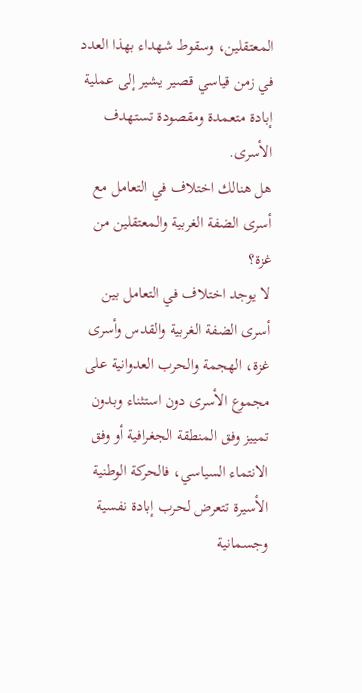المعتقلين، وسقوط شهداء بهذا العدد في زمن قياسي قصير يشير إلى عملية إبادة متعمدة ومقصودة تستهدف الأسرى.
هل هنالك اختلاف في التعامل مع أسرى الضفة الغربية والمعتقلين من غزة؟
لا يوجد اختلاف في التعامل بين أسرى الضفة الغربية والقدس وأسرى غزة، الهجمة والحرب العدوانية على مجموع الأسرى دون استثناء وبدون تمييز وفق المنطقة الجغرافية أو وفق الانتماء السياسي، فالحركة الوطنية الأسيرة تتعرض لحرب إبادة نفسية وجسمانية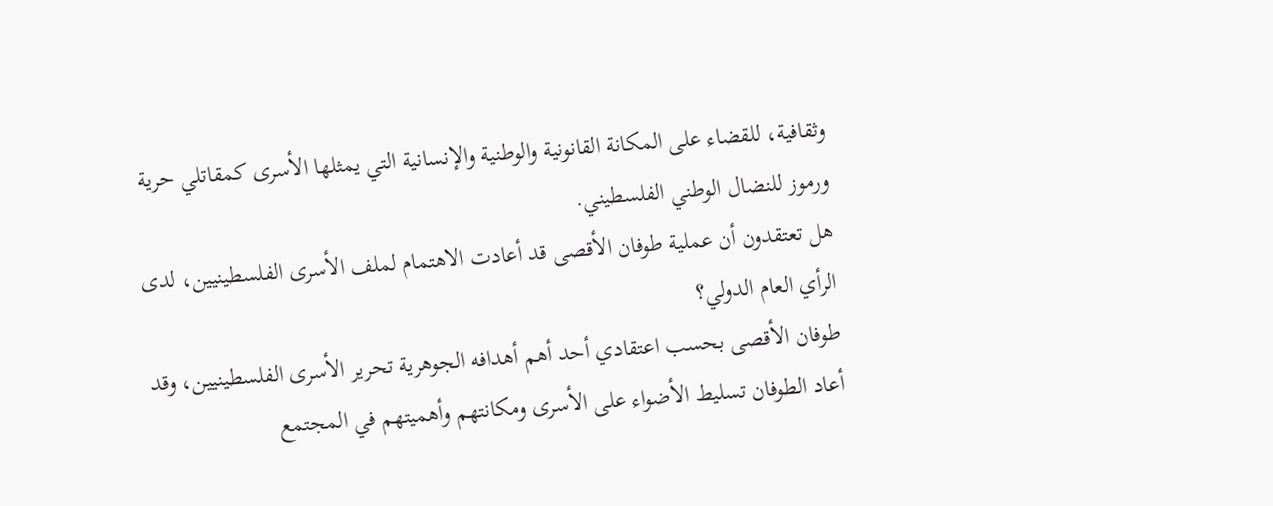وثقافية، للقضاء على المكانة القانونية والوطنية والإنسانية التي يمثلها الأسرى كمقاتلي حرية ورموز للنضال الوطني الفلسطيني.
هل تعتقدون أن عملية طوفان الأقصى قد أعادت الاهتمام لملف الأسرى الفلسطينيين، لدى الرأي العام الدولي؟
طوفان الأقصى بحسب اعتقادي أحد أهم أهدافه الجوهرية تحرير الأسرى الفلسطينيين، وقد أعاد الطوفان تسليط الأضواء على الأسرى ومكانتهم وأهميتهم في المجتمع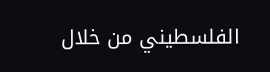الفلسطيني من خلال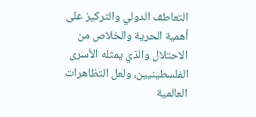التعاطف الدولي والتركيز على أهمية الحرية والخلاص من الاحتلال والذي يمثله الأسرى الفلسطينيين، ولعل التظاهرات العالمية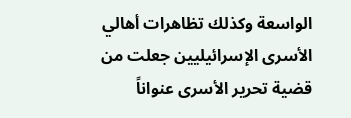الواسعة وكذلك تظاهرات أهالي الأسرى الإسرائيليين جعلت من قضية تحرير الأسرى عنواناً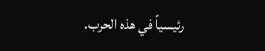رئيسياً في هذه الحرب.